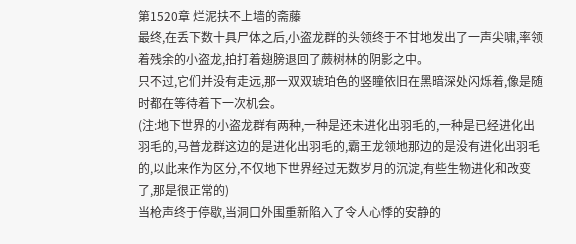第1520章 烂泥扶不上墙的斋藤
最终,在丢下数十具尸体之后,小盗龙群的头领终于不甘地发出了一声尖啸,率领着残余的小盗龙,拍打着翅膀退回了蕨树林的阴影之中。
只不过,它们并没有走远,那一双双琥珀色的竖瞳依旧在黑暗深处闪烁着,像是随时都在等待着下一次机会。
(注:地下世界的小盗龙群有两种,一种是还未进化出羽毛的,一种是已经进化出羽毛的,马普龙群这边的是进化出羽毛的,霸王龙领地那边的是没有进化出羽毛的,以此来作为区分,不仅地下世界经过无数岁月的沉淀,有些生物进化和改变了,那是很正常的)
当枪声终于停歇,当洞口外围重新陷入了令人心悸的安静的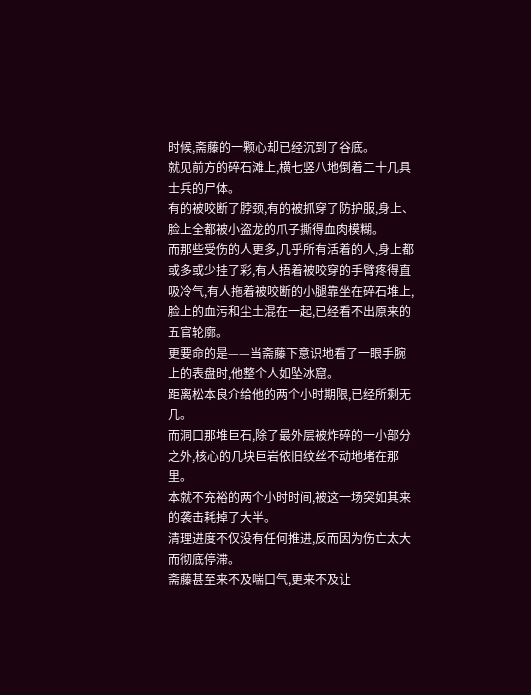时候,斋藤的一颗心却已经沉到了谷底。
就见前方的碎石滩上,横七竖八地倒着二十几具士兵的尸体。
有的被咬断了脖颈,有的被抓穿了防护服,身上、脸上全都被小盗龙的爪子撕得血肉模糊。
而那些受伤的人更多,几乎所有活着的人,身上都或多或少挂了彩,有人捂着被咬穿的手臂疼得直吸冷气,有人拖着被咬断的小腿靠坐在碎石堆上,脸上的血污和尘土混在一起,已经看不出原来的五官轮廓。
更要命的是——当斋藤下意识地看了一眼手腕上的表盘时,他整个人如坠冰窟。
距离松本良介给他的两个小时期限,已经所剩无几。
而洞口那堆巨石,除了最外层被炸碎的一小部分之外,核心的几块巨岩依旧纹丝不动地堵在那里。
本就不充裕的两个小时时间,被这一场突如其来的袭击耗掉了大半。
清理进度不仅没有任何推进,反而因为伤亡太大而彻底停滞。
斋藤甚至来不及喘口气,更来不及让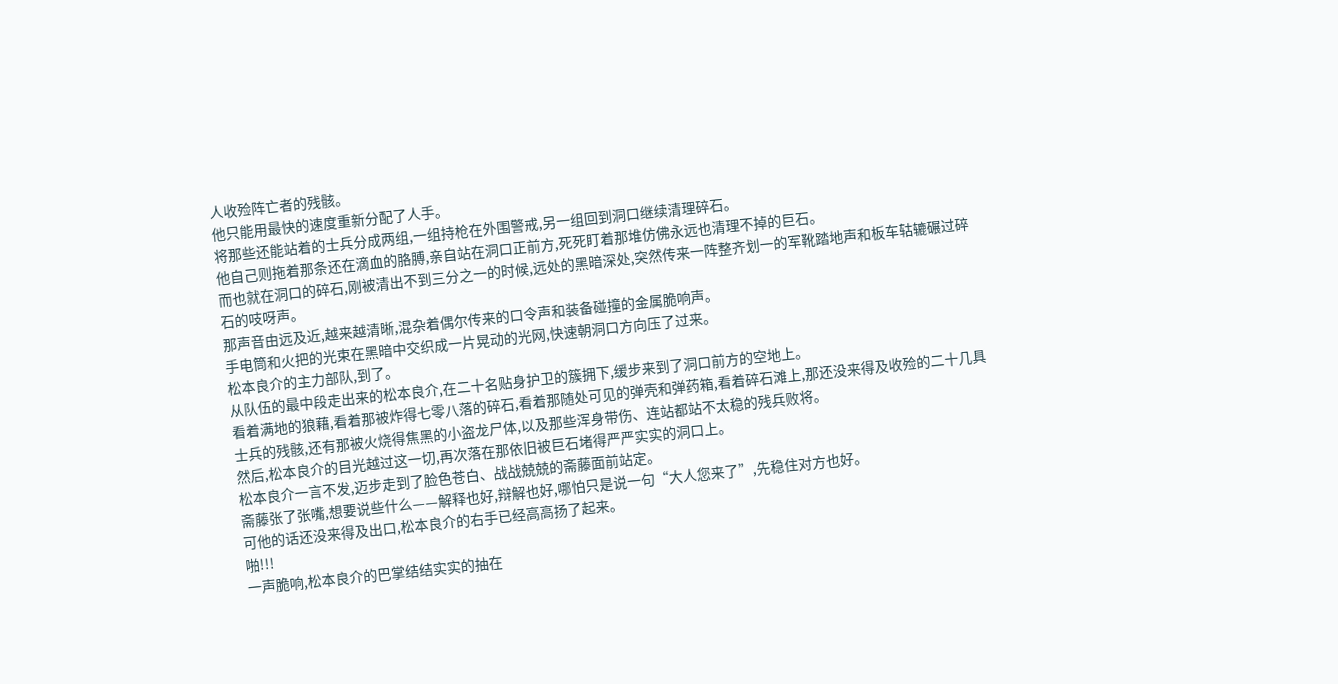人收殓阵亡者的残骸。
他只能用最快的速度重新分配了人手。
将那些还能站着的士兵分成两组,一组持枪在外围警戒,另一组回到洞口继续清理碎石。
他自己则拖着那条还在滴血的胳膊,亲自站在洞口正前方,死死盯着那堆仿佛永远也清理不掉的巨石。
而也就在洞口的碎石,刚被清出不到三分之一的时候,远处的黑暗深处,突然传来一阵整齐划一的军靴踏地声和板车轱辘碾过碎石的吱呀声。
那声音由远及近,越来越清晰,混杂着偶尔传来的口令声和装备碰撞的金属脆响声。
手电筒和火把的光束在黑暗中交织成一片晃动的光网,快速朝洞口方向压了过来。
松本良介的主力部队,到了。
从队伍的最中段走出来的松本良介,在二十名贴身护卫的簇拥下,缓步来到了洞口前方的空地上。
看着满地的狼藉,看着那被炸得七零八落的碎石,看着那随处可见的弹壳和弹药箱,看着碎石滩上,那还没来得及收殓的二十几具士兵的残骸,还有那被火烧得焦黑的小盗龙尸体,以及那些浑身带伤、连站都站不太稳的残兵败将。
然后,松本良介的目光越过这一切,再次落在那依旧被巨石堵得严严实实的洞口上。
松本良介一言不发,迈步走到了脸色苍白、战战兢兢的斋藤面前站定。
斋藤张了张嘴,想要说些什么——解释也好,辩解也好,哪怕只是说一句“大人您来了”,先稳住对方也好。
可他的话还没来得及出口,松本良介的右手已经高高扬了起来。
啪!!!
一声脆响,松本良介的巴掌结结实实的抽在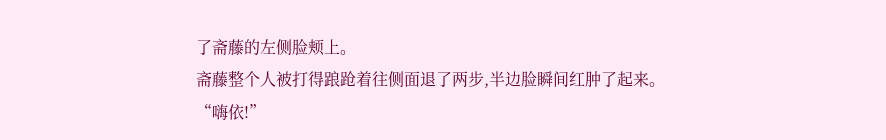了斋藤的左侧脸颊上。
斋藤整个人被打得踉跄着往侧面退了两步,半边脸瞬间红肿了起来。
“嗨依!”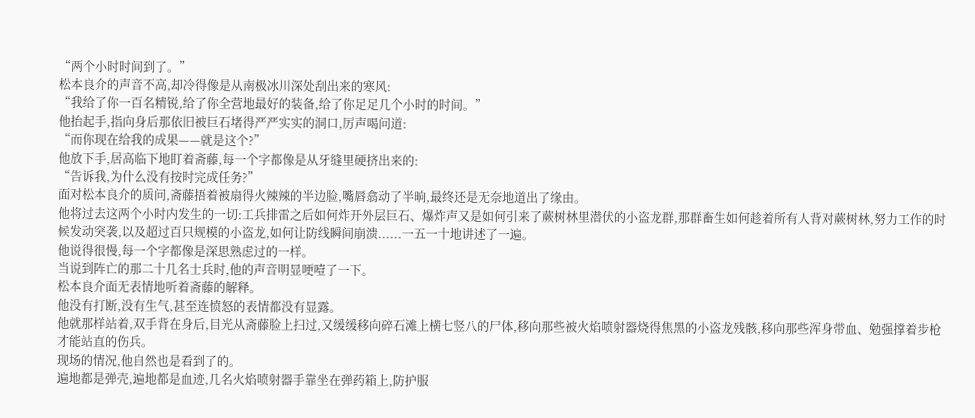“两个小时时间到了。”
松本良介的声音不高,却冷得像是从南极冰川深处刮出来的寒风:
“我给了你一百名精锐,给了你全营地最好的装备,给了你足足几个小时的时间。”
他抬起手,指向身后那依旧被巨石堵得严严实实的洞口,厉声喝问道:
“而你现在给我的成果——就是这个?”
他放下手,居高临下地盯着斋藤,每一个字都像是从牙缝里硬挤出来的:
“告诉我,为什么没有按时完成任务?”
面对松本良介的质问,斋藤捂着被扇得火辣辣的半边脸,嘴唇翕动了半晌,最终还是无奈地道出了缘由。
他将过去这两个小时内发生的一切:工兵排雷之后如何炸开外层巨石、爆炸声又是如何引来了蕨树林里潜伏的小盗龙群,那群畜生如何趁着所有人背对蕨树林,努力工作的时候发动突袭,以及超过百只规模的小盗龙,如何让防线瞬间崩溃......一五一十地讲述了一遍。
他说得很慢,每一个字都像是深思熟虑过的一样。
当说到阵亡的那二十几名士兵时,他的声音明显哽噎了一下。
松本良介面无表情地听着斋藤的解释。
他没有打断,没有生气,甚至连愤怒的表情都没有显露。
他就那样站着,双手背在身后,目光从斋藤脸上扫过,又缓缓移向碎石滩上横七竖八的尸体,移向那些被火焰喷射器烧得焦黑的小盗龙残骸,移向那些浑身带血、勉强撑着步枪才能站直的伤兵。
现场的情况,他自然也是看到了的。
遍地都是弹壳,遍地都是血迹,几名火焰喷射器手靠坐在弹药箱上,防护服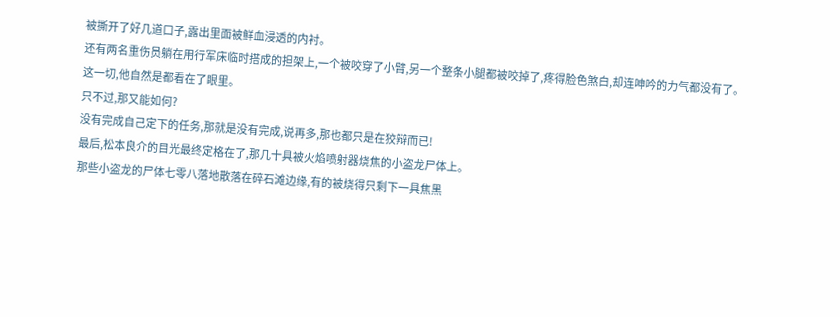被撕开了好几道口子,露出里面被鲜血浸透的内衬。
还有两名重伤员躺在用行军床临时搭成的担架上,一个被咬穿了小臂,另一个整条小腿都被咬掉了,疼得脸色煞白,却连呻吟的力气都没有了。
这一切,他自然是都看在了眼里。
只不过,那又能如何?
没有完成自己定下的任务,那就是没有完成,说再多,那也都只是在狡辩而已!
最后,松本良介的目光最终定格在了,那几十具被火焰喷射器烧焦的小盗龙尸体上。
那些小盗龙的尸体七零八落地散落在碎石滩边缘,有的被烧得只剩下一具焦黑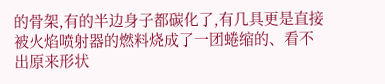的骨架,有的半边身子都碳化了,有几具更是直接被火焰喷射器的燃料烧成了一团蜷缩的、看不出原来形状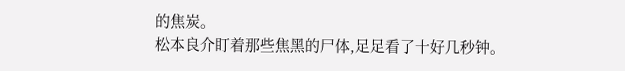的焦炭。
松本良介盯着那些焦黑的尸体,足足看了十好几秒钟。